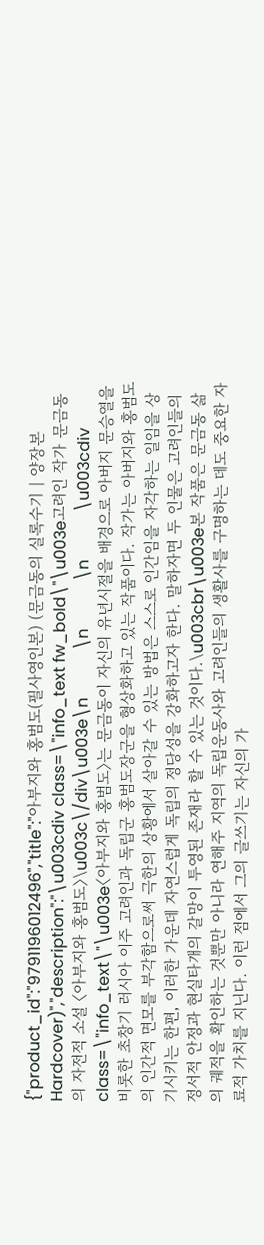{"product_id":"9791196012496","title":"아부지와 홍범도(필사영인본) (문금동의 실록수기 | 양장본 Hardcover)","description":"\u003cdiv class=\"info_text fw_bold\"\u003e고려인 작가 문금동의 자전적 소설 〈아부지와 홍범도〉\u003c\/div\u003e\n            \n            \n            \u003cdiv class=\"info_text\"\u003e〈아부지와 홍범도〉는 문금동이 자신의 유년시절을 배경으로 아버지 문승열을 비롯한 초창기 러시아 이주 고려인과 독립군 홍범도장군을 형상화하고 있는 작품이다. 작가는 아버지와 홍범도의 인간적 면모를 부각함으로써 극한의 상황에서 살아갈 수 있는 방법은 스스로 인간임을 자각하는 일임을 상기시키는 한편, 이러한 가운데 자연스럽게 독립의 정당성을 강화하고자 한다. 말하자면 두 인물은 고려인들의 정서적 안정과 현실타개의 갈망이 투영된 존재라 할 수 있는 것이다.\u003cbr\u003e본 작품은 문금동 삶의 궤적을 확인하는 것뿐만 아니라 연해주 지역의 독립운동사와 고려인들의 생활사를 구명하는 데도 중요한 자료적 가치를 지닌다. 이런 점에서 그의 글쓰기는 자신의 가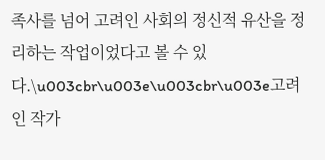족사를 넘어 고려인 사회의 정신적 유산을 정리하는 작업이었다고 볼 수 있다.\u003cbr\u003e\u003cbr\u003e고려인 작가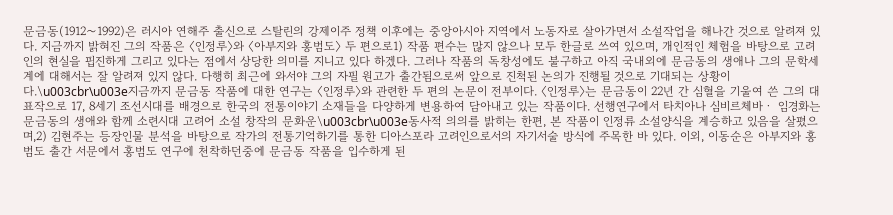문금동(1912～1992)은 러시아 연해주 출신으로 스탈린의 강제이주 정책 이후에는 중앙아시아 지역에서 노동자로 살아가면서 소설작업을 해나간 것으로 알려져 있다. 지금까지 밝혀진 그의 작품은 〈인정루〉와 〈아부지와 홍범도〉 두 편으로1) 작품 편수는 많지 않으나 모두 한글로 쓰여 있으며, 개인적인 체험을 바탕으로 고려인의 현실을 핍진하게 그리고 있다는 점에서 상당한 의미를 지니고 있다 하겠다. 그러나 작품의 독창성에도 불구하고 아직 국내외에 문금동의 생애나 그의 문학세계에 대해서는 잘 알려져 있지 않다. 다행히 최근에 와서야 그의 자필 원고가 출간됨으로써 앞으로 진척된 논의가 진행될 것으로 기대되는 상황이다.\u003cbr\u003e지금까지 문금동 작품에 대한 연구는 〈인정루〉와 관련한 두 편의 논문이 전부이다. 〈인정루〉는 문금동이 22년 간 심혈을 기울여 쓴 그의 대표작으로 17, 8세기 조선시대를 배경으로 한국의 전통이야기 소재들을 다양하게 변용하여 담아내고 있는 작품이다. 선행연구에서 타치아나 심비르체바ㆍ 임경화는 문금동의 생애와 함께 소련시대 고려어 소설 창작의 문화운\u003cbr\u003e동사적 의의를 밝히는 한편, 본 작품이 인정류 소설양식을 계승하고 있음을 살폈으며,2) 김현주는 등장인물 분석을 바탕으로 작가의 전통기억하기를 통한 디아스포라 고려인으로서의 자기서술 방식에 주목한 바 있다. 이외, 이동순은 아부지와 홍범도 출간 서문에서 홍범도 연구에 천착하던중에 문금동 작품을 입수하게 된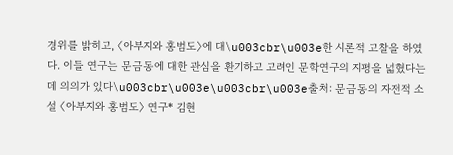경위를 밝히고, 〈아부지와 홍범도〉에 대\u003cbr\u003e한 시론적 고찰을 하였다. 이들 연구는 문금동에 대한 관심을 환기하고 고려인 문학연구의 지평을 넓혔다는 데 의의가 있다\u003cbr\u003e\u003cbr\u003e출처: 문금동의 자전적 소설 〈아부지와 홍범도〉 연구* 김현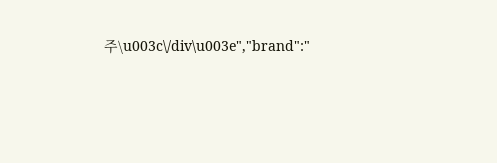주\u003c\/div\u003e","brand":"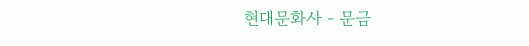현대문화사 - 문금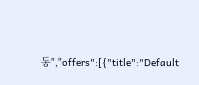동","offers":[{"title":"Default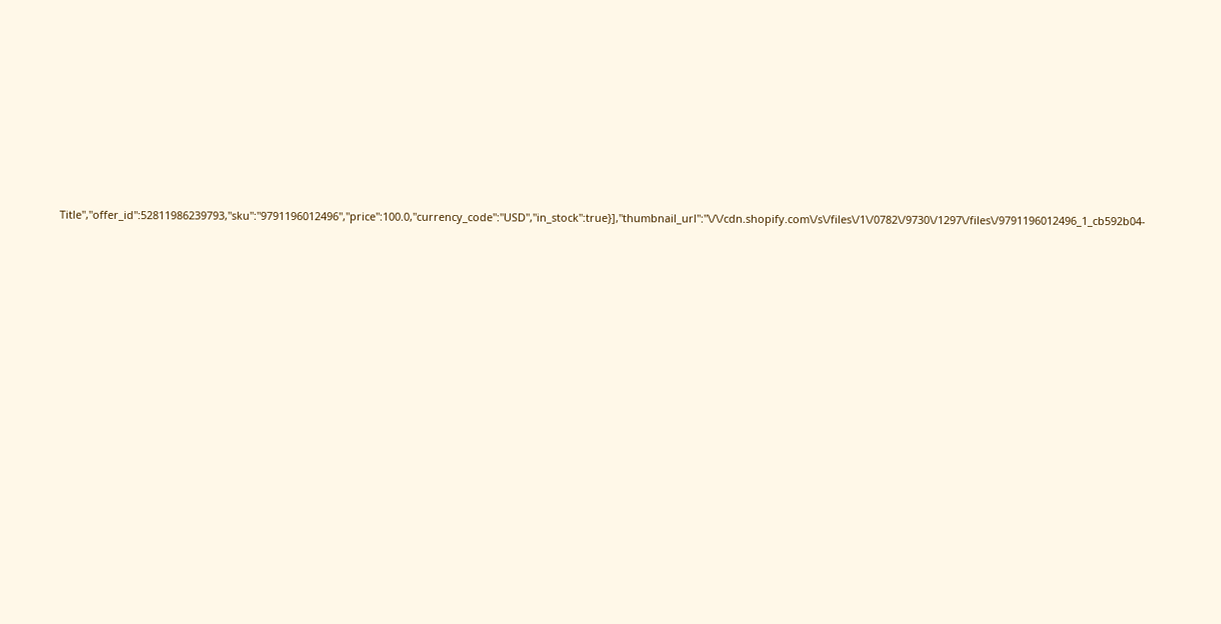Title","offer_id":52811986239793,"sku":"9791196012496","price":100.0,"currency_code":"USD","in_stock":true}],"thumbnail_url":"\/\/cdn.shopify.com\/s\/files\/1\/0782\/9730\/1297\/files\/9791196012496_1_cb592b04-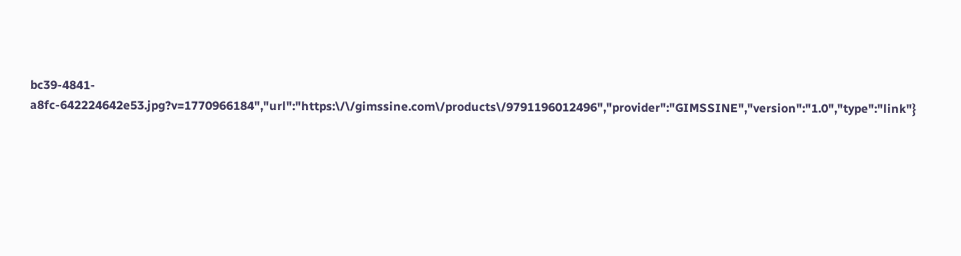bc39-4841-a8fc-642224642e53.jpg?v=1770966184","url":"https:\/\/gimssine.com\/products\/9791196012496","provider":"GIMSSINE","version":"1.0","type":"link"}